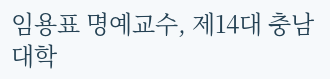임용표 명예교수, 제14대 충남대학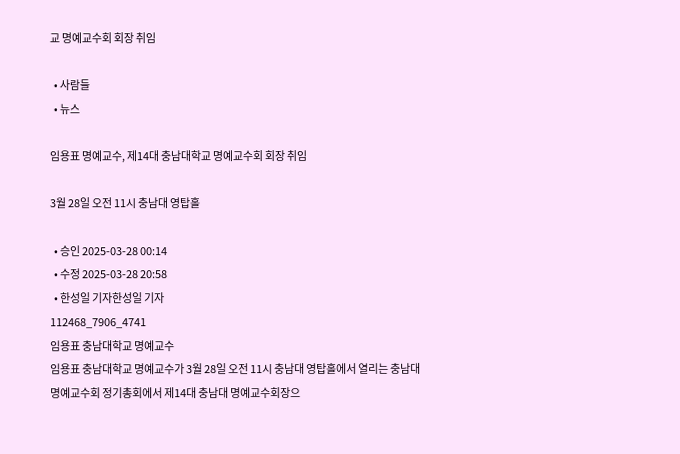교 명예교수회 회장 취임

  • 사람들
  • 뉴스

임용표 명예교수, 제14대 충남대학교 명예교수회 회장 취임

3월 28일 오전 11시 충남대 영탑홀

  • 승인 2025-03-28 00:14
  • 수정 2025-03-28 20:58
  • 한성일 기자한성일 기자
112468_7906_4741
임용표 충남대학교 명예교수
임용표 충남대학교 명예교수가 3월 28일 오전 11시 충남대 영탑홀에서 열리는 충남대 명예교수회 정기총회에서 제14대 충남대 명예교수회장으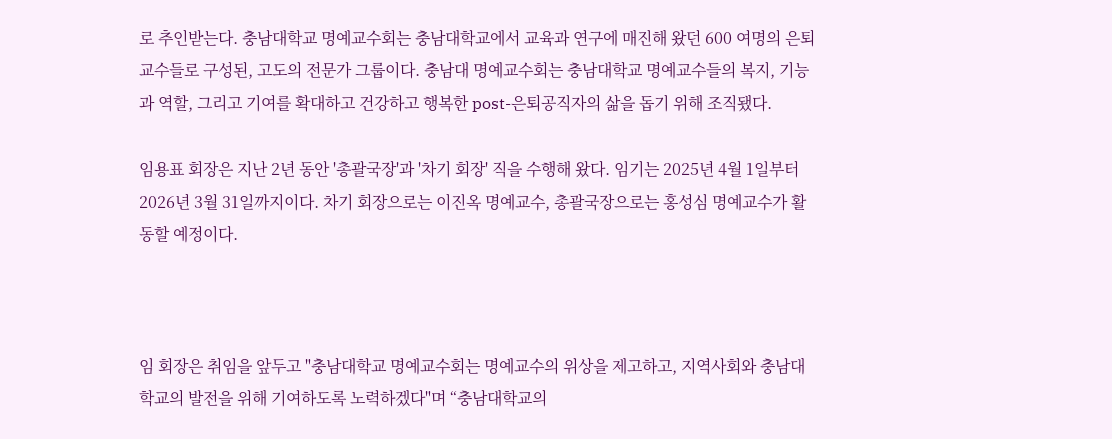로 추인받는다. 충남대학교 명예교수회는 충남대학교에서 교육과 연구에 매진해 왔던 600 여명의 은퇴 교수들로 구성된, 고도의 전문가 그룹이다. 충남대 명예교수회는 충남대학교 명예교수들의 복지, 기능과 역할, 그리고 기여를 확대하고 건강하고 행복한 post-은퇴공직자의 삶을 돕기 위해 조직됐다.

임용표 회장은 지난 2년 동안 '총괄국장'과 '차기 회장' 직을 수행해 왔다. 임기는 2025년 4월 1일부터 2026년 3월 31일까지이다. 차기 회장으로는 이진옥 명예교수, 총괄국장으로는 홍성심 명예교수가 활동할 예정이다.



임 회장은 취임을 앞두고 "충남대학교 명예교수회는 명예교수의 위상을 제고하고, 지역사회와 충남대학교의 발전을 위해 기여하도록 노력하겠다"며 “충남대학교의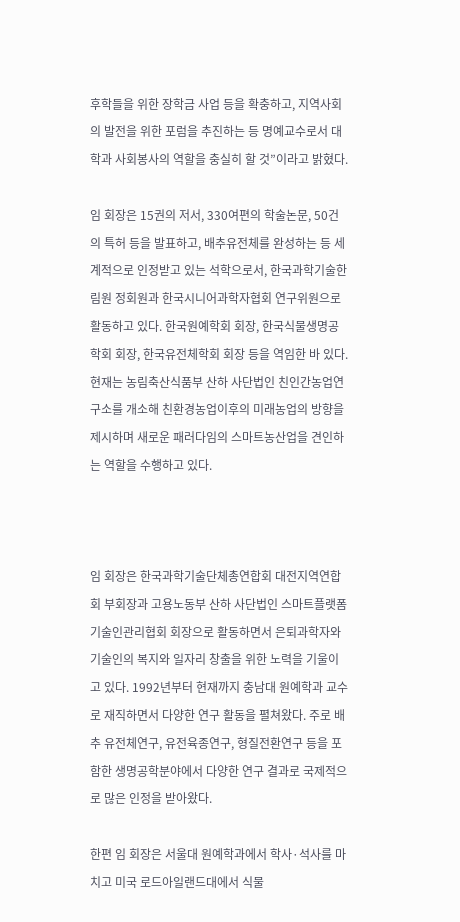후학들을 위한 장학금 사업 등을 확충하고, 지역사회의 발전을 위한 포럼을 추진하는 등 명예교수로서 대학과 사회봉사의 역할을 충실히 할 것”이라고 밝혔다.

임 회장은 15권의 저서, 330여편의 학술논문, 50건의 특허 등을 발표하고, 배추유전체를 완성하는 등 세계적으로 인정받고 있는 석학으로서, 한국과학기술한림원 정회원과 한국시니어과학자협회 연구위원으로 활동하고 있다. 한국원예학회 회장, 한국식물생명공학회 회장, 한국유전체학회 회장 등을 역임한 바 있다. 현재는 농림축산식품부 산하 사단법인 친인간농업연구소를 개소해 친환경농업이후의 미래농업의 방향을 제시하며 새로운 패러다임의 스마트농산업을 견인하는 역할을 수행하고 있다.



임 회장은 한국과학기술단체총연합회 대전지역연합회 부회장과 고용노동부 산하 사단법인 스마트플랫폼 기술인관리협회 회장으로 활동하면서 은퇴과학자와 기술인의 복지와 일자리 창출을 위한 노력을 기울이고 있다. 1992년부터 현재까지 충남대 원예학과 교수로 재직하면서 다양한 연구 활동을 펼쳐왔다. 주로 배추 유전체연구, 유전육종연구, 형질전환연구 등을 포함한 생명공학분야에서 다양한 연구 결과로 국제적으로 많은 인정을 받아왔다.

한편 임 회장은 서울대 원예학과에서 학사·석사를 마치고 미국 로드아일랜드대에서 식물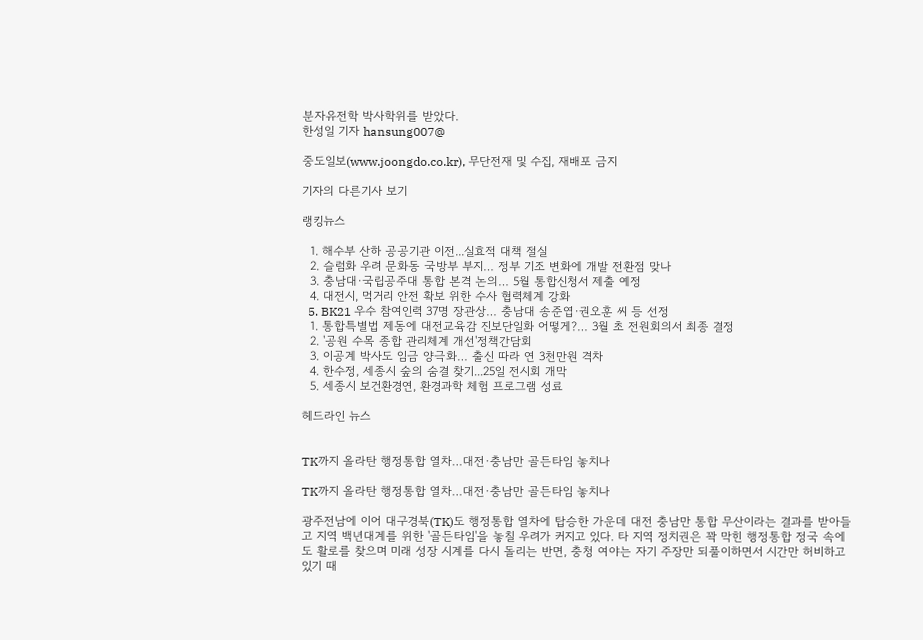분자유전학 박사학위를 받았다.
한성일 기자 hansung007@

중도일보(www.joongdo.co.kr), 무단전재 및 수집, 재배포 금지

기자의 다른기사 보기

랭킹뉴스

  1. 해수부 산하 공공기관 이전...실효적 대책 절실
  2. 슬럼화 우려 문화동 국방부 부지… 정부 기조 변화에 개발 전환점 맞나
  3. 충남대·국립공주대 통합 본격 논의… 5월 통합신청서 제출 예정
  4. 대전시, 먹거리 안전 확보 위한 수사 협력체계 강화
  5. BK21 우수 참여인력 37명 장관상… 충남대 송준엽·권오훈 씨 등 선정
  1. 통합특별법 제동에 대전교육감 진보단일화 어떻게?… 3월 초 전원회의서 최종 결정
  2. '공원 수목 종합 관리체계 개선'정책간담회
  3. 이공계 박사도 임금 양극화… 출신 따라 연 3천만원 격차
  4. 한수정, 세종시 숲의 숨결 찾기...25일 전시회 개막
  5. 세종시 보건환경연, 환경과학 체험 프로그램 성료

헤드라인 뉴스


TK까지 올라탄 행정통합 열차…대전·충남만 골든타임 놓치나

TK까지 올라탄 행정통합 열차…대전·충남만 골든타임 놓치나

광주전남에 이어 대구경북(TK)도 행정통합 열차에 탑승한 가운데 대전 충남만 통합 무산이라는 결과를 받아들고 지역 백년대계를 위한 '골든타임'을 놓칠 우려가 커지고 있다. 타 지역 정치권은 꽉 막힌 행정통합 정국 속에도 활로를 찾으며 미래 성장 시계를 다시 돌리는 반면, 충청 여야는 자기 주장만 되풀이하면서 시간만 허비하고 있기 때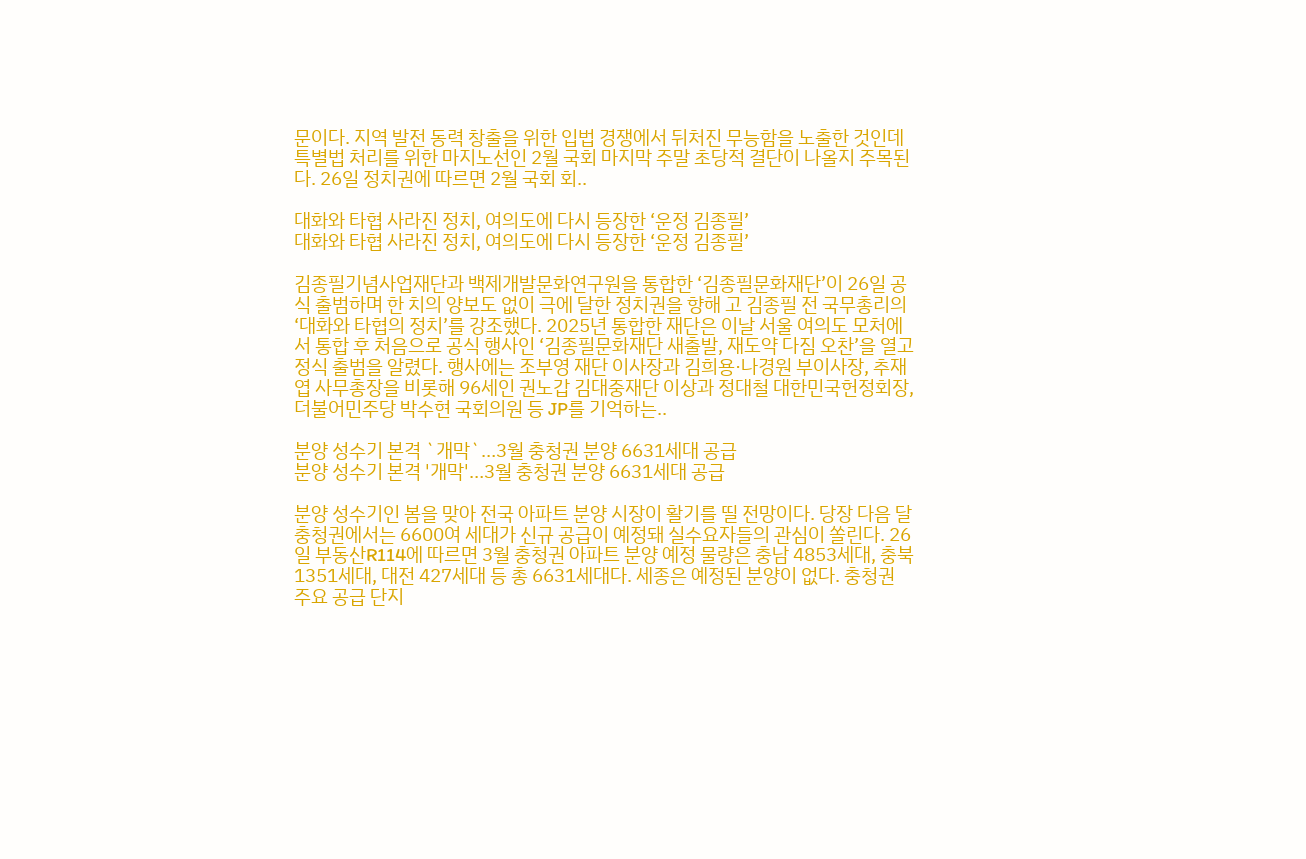문이다. 지역 발전 동력 창출을 위한 입법 경쟁에서 뒤처진 무능함을 노출한 것인데 특별법 처리를 위한 마지노선인 2월 국회 마지막 주말 초당적 결단이 나올지 주목된다. 26일 정치권에 따르면 2월 국회 회..

대화와 타협 사라진 정치, 여의도에 다시 등장한 ‘운정 김종필’
대화와 타협 사라진 정치, 여의도에 다시 등장한 ‘운정 김종필’

김종필기념사업재단과 백제개발문화연구원을 통합한 ‘김종필문화재단’이 26일 공식 출범하며 한 치의 양보도 없이 극에 달한 정치권을 향해 고 김종필 전 국무총리의 ‘대화와 타협의 정치’를 강조했다. 2025년 통합한 재단은 이날 서울 여의도 모처에서 통합 후 처음으로 공식 행사인 ‘김종필문화재단 새출발, 재도약 다짐 오찬’을 열고 정식 출범을 알렸다. 행사에는 조부영 재단 이사장과 김희용·나경원 부이사장, 추재엽 사무총장을 비롯해 96세인 권노갑 김대중재단 이상과 정대철 대한민국헌정회장, 더불어민주당 박수현 국회의원 등 JP를 기억하는..

분양 성수기 본격 `개막`…3월 충청권 분양 6631세대 공급
분양 성수기 본격 '개막'…3월 충청권 분양 6631세대 공급

분양 성수기인 봄을 맞아 전국 아파트 분양 시장이 활기를 띨 전망이다. 당장 다음 달 충청권에서는 6600여 세대가 신규 공급이 예정돼 실수요자들의 관심이 쏠린다. 26일 부동산R114에 따르면 3월 충청권 아파트 분양 예정 물량은 충남 4853세대, 충북 1351세대, 대전 427세대 등 총 6631세대다. 세종은 예정된 분양이 없다. 충청권 주요 공급 단지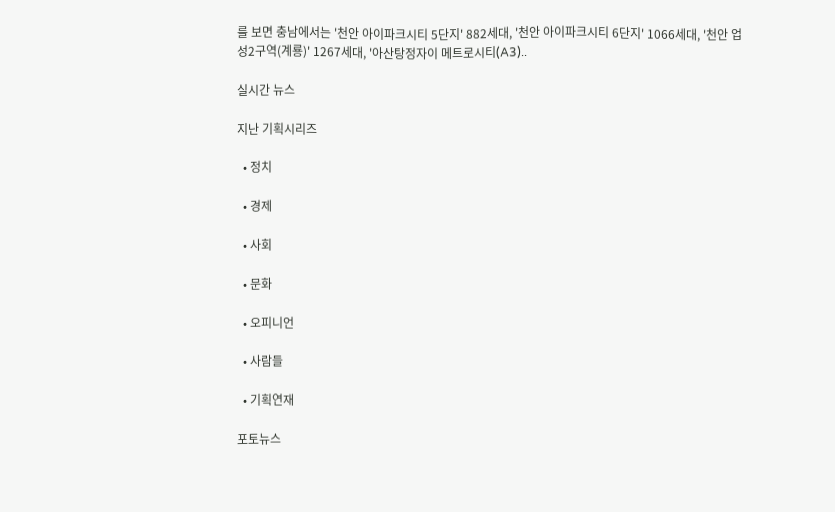를 보면 충남에서는 '천안 아이파크시티 5단지' 882세대, '천안 아이파크시티 6단지' 1066세대, '천안 업성2구역(계룡)' 1267세대, '아산탕정자이 메트로시티(A3)..

실시간 뉴스

지난 기획시리즈

  • 정치

  • 경제

  • 사회

  • 문화

  • 오피니언

  • 사람들

  • 기획연재

포토뉴스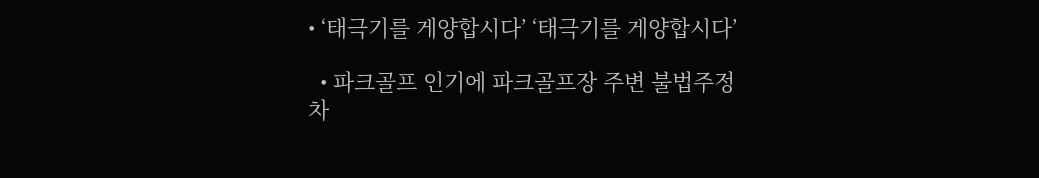• ‘태극기를 게양합시다’ ‘태극기를 게양합시다’

  • 파크골프 인기에 파크골프장 주변 불법주정차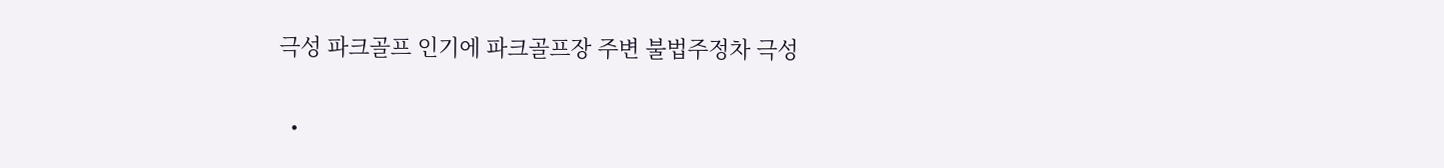극성 파크골프 인기에 파크골프장 주변 불법주정차 극성

  •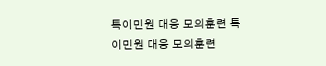특이민원 대응 모의훈련 특이민원 대응 모의훈련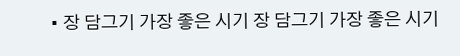• 장 담그기 가장 좋은 시기 장 담그기 가장 좋은 시기